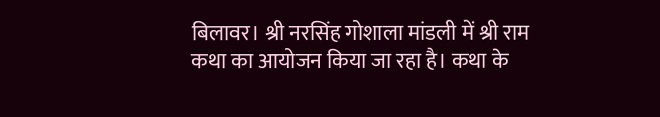बिलावर। श्री नरसिंह गोशाला मांडली में श्री राम कथा का आयोजन किया जा रहा है। कथा के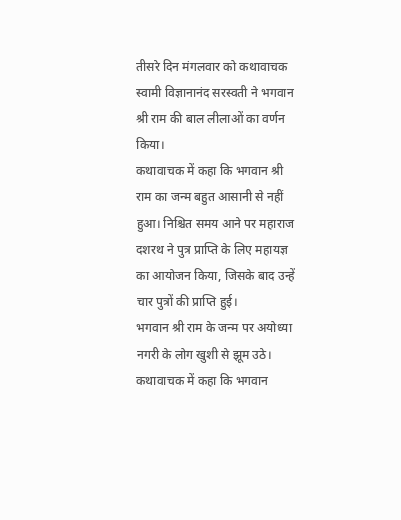तीसरे दिन मंगलवार को कथावाचक स्वामी विज्ञानानंद सरस्वती ने भगवान श्री राम की बाल लीलाओं का वर्णन किया।
कथावाचक में कहा कि भगवान श्री राम का जन्म बहुत आसानी से नहीं हुआ। निश्चित समय आने पर महाराज दशरथ ने पुत्र प्राप्ति के लिए महायज्ञ का आयोजन किया, जिसके बाद उन्हें चार पुत्रों की प्राप्ति हुई।
भगवान श्री राम के जन्म पर अयोध्या नगरी के लोग खुशी से झूम उठे। कथावाचक में कहा कि भगवान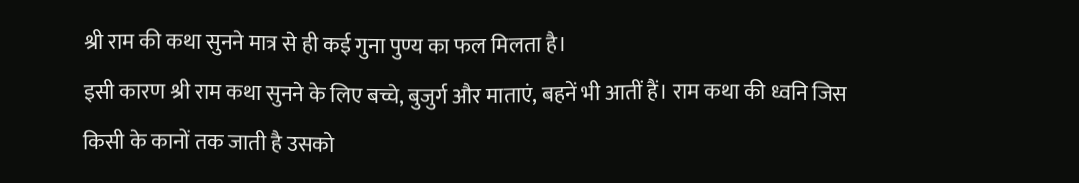श्री राम की कथा सुनने मात्र से ही कई गुना पुण्य का फल मिलता है।
इसी कारण श्री राम कथा सुनने के लिए बच्चे, बुजुर्ग और माताएं, बहनें भी आतीं हैं। राम कथा की ध्वनि जिस किसी के कानों तक जाती है उसको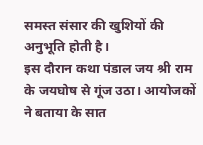समस्त संसार की खुशियों की अनुभूति होती है।
इस दौरान कथा पंडाल जय श्री राम के जयघोष से गूंज उठा। आयोजकों ने बताया के सात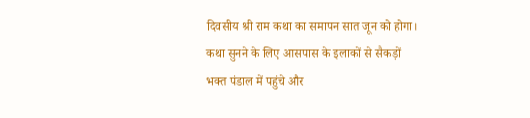दिवसीय श्री राम कथा का समापन सात जून को होगा। कथा सुनने के लिए आसपास के इलाकों से सैकड़ों भक्त पंडाल में पहुंचे और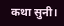कथा सुनी।